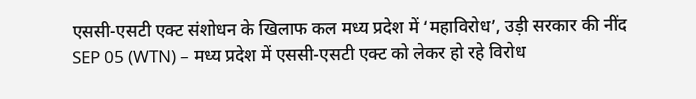एससी-एसटी एक्ट संशोधन के खिलाफ कल मध्य प्रदेश में ‘महाविरोध’, उड़ी सरकार की नींद
SEP 05 (WTN) – मध्य प्रदेश में एससी-एसटी एक्ट को लेकर हो रहे विरोध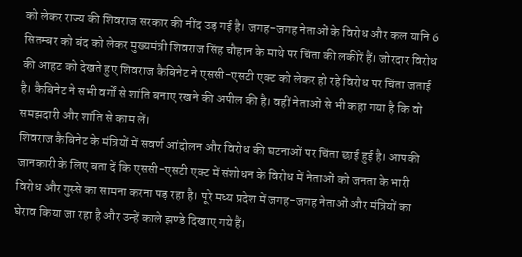को लेकर राज्य की शिवराज सरकार की नींद उड़ गई है। जगह-जगह नेताओं के विरोध और कल यानि 6 सितम्बर को बंद को लेकर मुख्यमंत्री शिवराज सिंह चौहान के माथे पर चिंता की लकीरें हैं। जोरदार विरोध की आहट को देखते हुए शिवराज कैबिनेट ने एससी-एसटी एक्ट को लेकर हो रहे विरोध पर चिंता जताई है। कैबिनेट ने सभी वर्गों से शांति बनाए रखने की अपील की है। वहीं नेताओं से भी कहा गया है कि वो समझदारी और शांति से काम लें।
शिवराज कैबिनेट के मंत्रियों में सवर्ण आंदोलन और विरोध की घटनाओं पर चिंता छाई हुई है। आपकी जानकारी के लिए बता दें कि एससी-एसटी एक्ट में संशोधन के विरोध में नेताओं को जनता के भारी विरोध और गुस्से का सामना करना पड़ रहा है। पूरे मध्य प्रदेश में जगह-जगह नेताओं और मंत्रियों का घेराव किया जा रहा है और उन्हें काले झण्डे दिखाए गये हैं।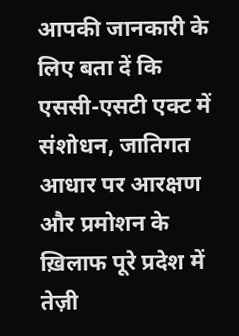आपकी जानकारी के लिए बता दें कि एससी-एसटी एक्ट में संशोधन, जातिगत आधार पर आरक्षण और प्रमोशन के ख़िलाफ पूरे प्रदेश में तेज़ी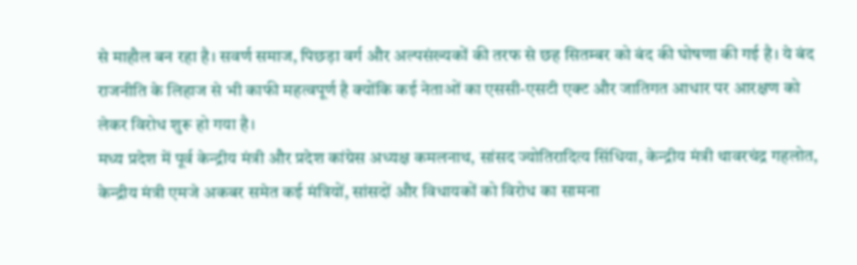से माहौल बन रहा है। सवर्ण समाज, पिछड़ा वर्ग और अल्पसंख्यकों की तरफ से छह सितम्बर को बंद की घोषणा की गई है। ये बंद राजनीति के लिहाज से भी काफी महत्वपूर्ण है क्योंकि कई नेताओं का एससी-एसटी एक्ट और जातिगत आधार पर आरक्षण को लेकर विरोध शुरू हो गया है।
मध्य प्रदेश में पूर्व केन्द्रीय मंत्री और प्रदेश कांग्रेस अध्यक्ष कमलनाथ, सांसद ज्योतिरादित्य सिंधिया, केन्द्रीय मंत्री थावरचंद्र गहलोत, केन्द्रीय मंत्री एमजे अकबर समेत कई मंत्रियों, सांसदों और विधायकों को विरोध का सामना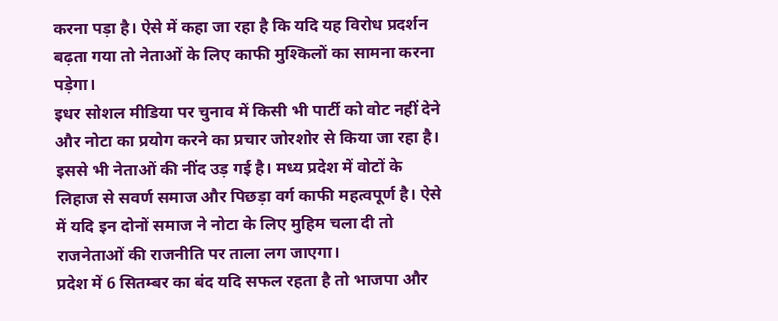करना पड़ा है। ऐसे में कहा जा रहा है कि यदि यह विरोध प्रदर्शन बढ़ता गया तो नेताओं के लिए काफी मुश्किलों का सामना करना पड़ेगा।
इधर सोशल मीडिया पर चुनाव में किसी भी पार्टी को वोट नहीं देने और नोटा का प्रयोग करने का प्रचार जोरशोर से किया जा रहा है। इससे भी नेताओं की नींद उड़ गई है। मध्य प्रदेश में वोटों के लिहाज से सवर्ण समाज और पिछड़ा वर्ग काफी महत्वपूर्ण है। ऐसे में यदि इन दोनों समाज ने नोटा के लिए मुहिम चला दी तो राजनेताओं की राजनीति पर ताला लग जाएगा।
प्रदेश में 6 सितम्बर का बंद यदि सफल रहता है तो भाजपा और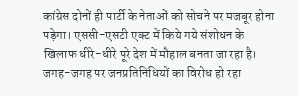कांग्रेस दोनों ही पार्टी के नेताओं को सोचने पर मजबूर होना पड़ेगा। एससी-एसटी एक्ट में किये गये संशोधन के खिलाफ धीरे-धीरे पूरे देश में मौहाल बनता जा रहा है। जगह-जगह पर जनप्रतिनिधियों का विरोध हो रहा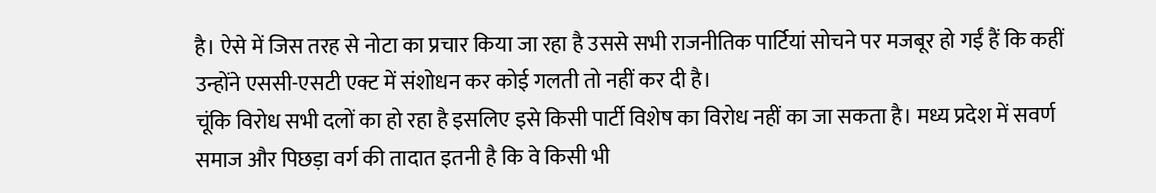है। ऐसे में जिस तरह से नोटा का प्रचार किया जा रहा है उससे सभी राजनीतिक पार्टियां सोचने पर मजबूर हो गईं हैं कि कहीं उन्होंने एससी-एसटी एक्ट में संशोधन कर कोई गलती तो नहीं कर दी है।
चूंकि विरोध सभी दलों का हो रहा है इसलिए इसे किसी पार्टी विशेष का विरोध नहीं का जा सकता है। मध्य प्रदेश में सवर्ण समाज और पिछड़ा वर्ग की तादात इतनी है कि वे किसी भी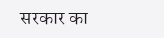सरकार का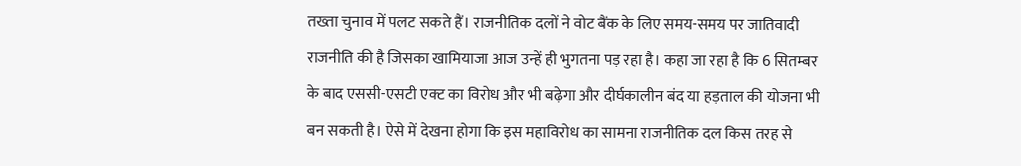तख्ता चुनाव में पलट सकते हैं। राजनीतिक दलों ने वोट बैंक के लिए समय-समय पर जातिवादी राजनीति की है जिसका खामियाजा आज उन्हें ही भुगतना पड़ रहा है। कहा जा रहा है कि 6 सितम्बर के बाद एससी-एसटी एक्ट का विरोध और भी बढ़ेगा और दीर्घकालीन बंद या हड़ताल की योजना भी बन सकती है। ऐसे में देखना होगा कि इस महाविरोध का सामना राजनीतिक दल किस तरह से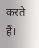करते हैं।